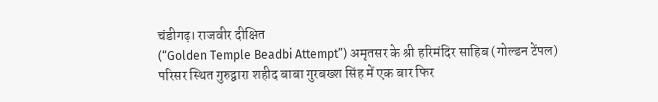चंडीगढ़। राजवीर दीक्षित
(“Golden Temple Beadbi Attempt”) अमृतसर के श्री हरिमंदिर साहिब (गोल्डन टेंपल) परिसर स्थित गुरुद्वारा शहीद बाबा गुरबख्श सिंह में एक बार फिर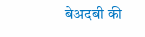बेअदबी की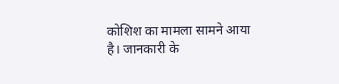कोशिश का मामला सामने आया है। जानकारी के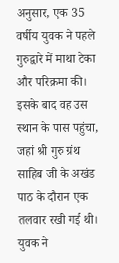अनुसार, एक 35 वर्षीय युवक ने पहले गुरुद्वारे में माथा टेका और परिक्रमा की। इसके बाद वह उस स्थान के पास पहुंचा, जहां श्री गुरु ग्रंथ साहिब जी के अखंड पाठ के दौरान एक तलवार रखी गई थी। युवक ने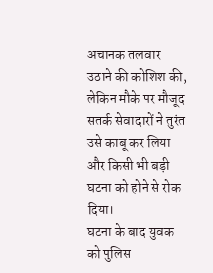अचानक तलवार उठाने की कोशिश की, लेकिन मौके पर मौजूद सतर्क सेवादारों ने तुरंत उसे काबू कर लिया और किसी भी बड़ी घटना को होने से रोक दिया।
घटना के बाद युवक को पुलिस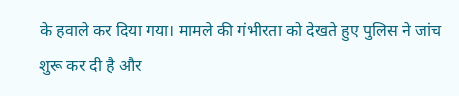के हवाले कर दिया गया। मामले की गंभीरता को देखते हुए पुलिस ने जांच शुरू कर दी है और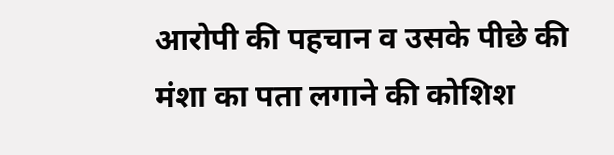आरोपी की पहचान व उसके पीछे की मंशा का पता लगाने की कोशिश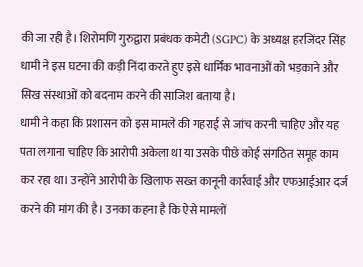की जा रही है। शिरोमणि गुरुद्वारा प्रबंधक कमेटी (SGPC) के अध्यक्ष हरजिंदर सिंह धामी ने इस घटना की कड़ी निंदा करते हुए इसे धार्मिक भावनाओं को भड़काने और सिख संस्थाओं को बदनाम करने की साजिश बताया है।
धामी ने कहा कि प्रशासन को इस मामले की गहराई से जांच करनी चाहिए और यह पता लगाना चाहिए कि आरोपी अकेला था या उसके पीछे कोई संगठित समूह काम कर रहा था। उन्होंने आरोपी के खिलाफ सख्त कानूनी कार्रवाई और एफआईआर दर्ज करने की मांग की है। उनका कहना है कि ऐसे मामलों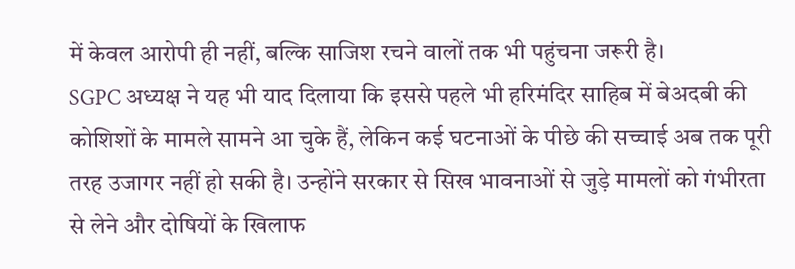में केवल आरोपी ही नहीं, बल्कि साजिश रचने वालों तक भी पहुंचना जरूरी है।
SGPC अध्यक्ष ने यह भी याद दिलाया कि इससे पहले भी हरिमंदिर साहिब में बेअदबी की कोशिशों के मामले सामने आ चुके हैं, लेकिन कई घटनाओं के पीछे की सच्चाई अब तक पूरी तरह उजागर नहीं हो सकी है। उन्होंने सरकार से सिख भावनाओं से जुड़े मामलों को गंभीरता से लेने और दोषियों के खिलाफ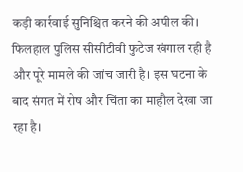कड़ी कार्रवाई सुनिश्चित करने की अपील की।
फिलहाल पुलिस सीसीटीवी फुटेज खंगाल रही है और पूरे मामले की जांच जारी है। इस घटना के बाद संगत में रोष और चिंता का माहौल देखा जा रहा है।